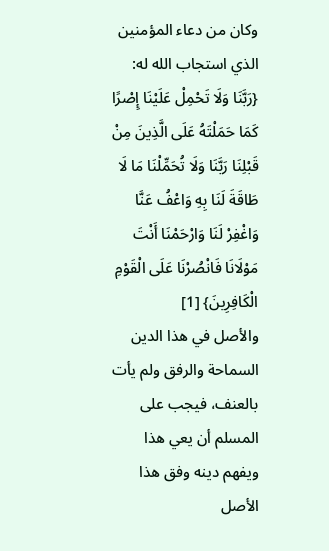وكان من دعاء المؤمنين الذي استجاب الله له: {رَبَّنَا وَلَا تَحْمِلْ عَلَيْنَا إِصْرًا كَمَا حَمَلْتَهُ عَلَى الَّذِينَ مِنْ قَبْلِنَا رَبَّنَا وَلَا تُحَمِّلْنَا مَا لَا طَاقَةَ لَنَا بِهِ وَاعْفُ عَنَّا وَاغْفِرْ لَنَا وَارْحَمْنَا أَنْتَ مَوْلَانَا فَانْصُرْنَا عَلَى الْقَوْمِ الْكَافِرِينَ} [1]
والأصل في هذا الدين السماحة والرفق ولم يأت بالعنف، فيجب على المسلم أن يعي هذا ويفهم دينه وفق هذا الأصل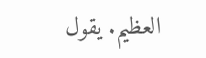العظيم. يقول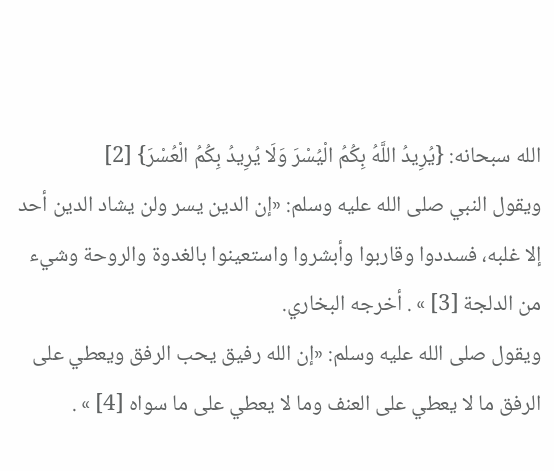الله سبحانه: {يُرِيدُ اللَّهُ بِكُمُ الْيُسْرَ وَلَا يُرِيدُ بِكُمُ الْعُسْرَ} [2]
ويقول النبي صلى الله عليه وسلم: «إن الدين يسر ولن يشاد الدين أحد إلا غلبه، فسددوا وقاربوا وأبشروا واستعينوا بالغدوة والروحة وشيء من الدلجة [3] » . أخرجه البخاري.
ويقول صلى الله عليه وسلم: «إن الله رفيق يحب الرفق ويعطي على الرفق ما لا يعطي على العنف وما لا يعطي على ما سواه [4] » .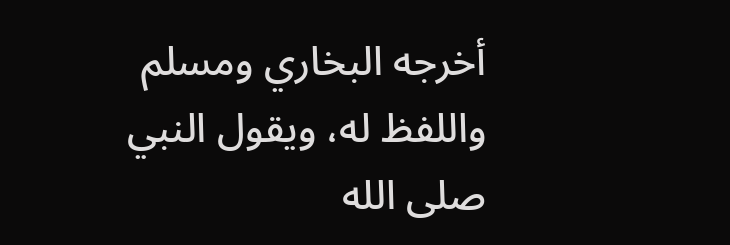أخرجه البخاري ومسلم واللفظ له، ويقول النبي صلى الله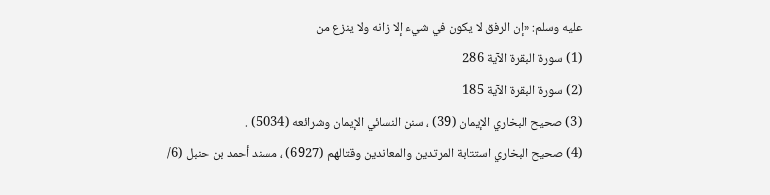عليه وسلم: «إن الرفق لا يكون في شيء إلا زانه ولا ينزع من
(1) سورة البقرة الآية 286
(2) سورة البقرة الآية 185
(3) صحيح البخاري الإيمان (39) ، سنن النسائي الإيمان وشرائعه (5034) .
(4) صحيح البخاري استتابة المرتدين والمعاندين وقتالهم (6927) ، مسند أحمد بن حنبل (6/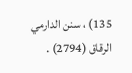135) ، سنن الدارمي الرقاق (2794) .